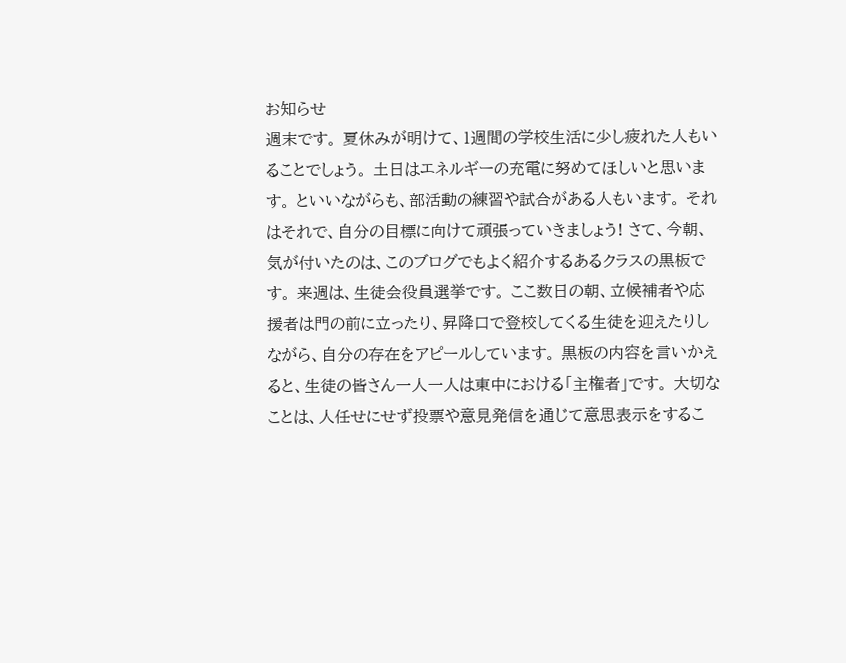お知らせ
週末です。 夏休みが明けて、1週間の学校生活に少し疲れた人もいることでしょう。 土日はエネルギーの充電に努めてほしいと思います。 といいながらも、部活動の練習や試合がある人もいます。 それはそれで、自分の目標に向けて頑張っていきましょう! さて、今朝、気が付いたのは、このブログでもよく紹介するあるクラスの黒板です。 来週は、生徒会役員選挙です。 ここ数日の朝、立候補者や応援者は門の前に立ったり、昇降口で登校してくる生徒を迎えたりしながら、自分の存在をアピールしています。 黒板の内容を言いかえると、生徒の皆さん一人一人は東中における「主権者」です。 大切なことは、人任せにせず投票や意見発信を通じて意思表示をするこ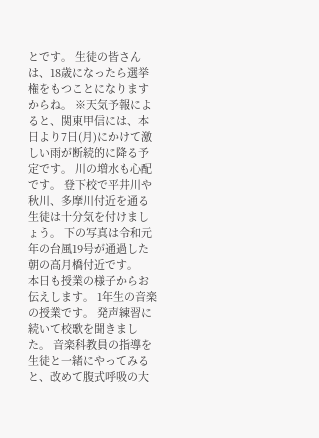とです。 生徒の皆さんは、18歳になったら選挙権をもつことになりますからね。 ※天気予報によると、関東甲信には、本日より7日(月)にかけて激しい雨が断続的に降る予定です。 川の増水も心配です。 登下校で平井川や秋川、多摩川付近を通る生徒は十分気を付けましょう。 下の写真は令和元年の台風19号が通過した朝の高月橋付近です。
本日も授業の様子からお伝えします。 1年生の音楽の授業です。 発声練習に続いて校歌を聞きました。 音楽科教員の指導を生徒と一緒にやってみると、改めて腹式呼吸の大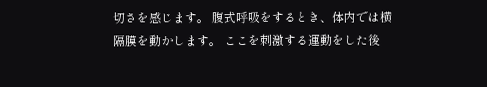切さを感じます。 腹式呼吸をするとき、体内では横隔膜を動かします。 ここを刺激する運動をした後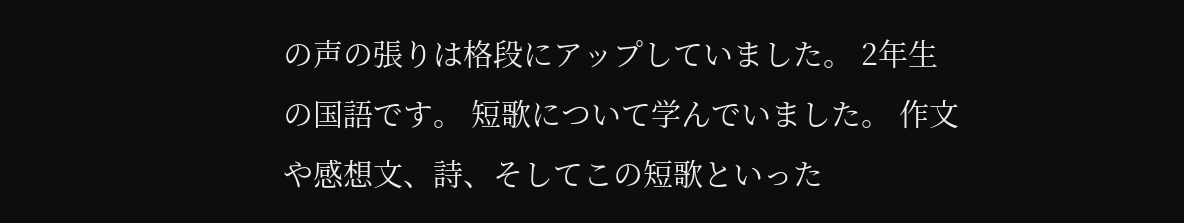の声の張りは格段にアップしていました。 2年生の国語です。 短歌について学んでいました。 作文や感想文、詩、そしてこの短歌といった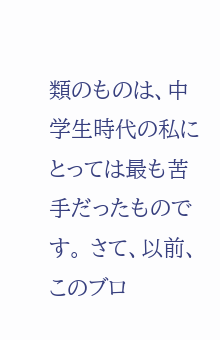類のものは、中学生時代の私にとっては最も苦手だったものです。 さて、以前、このブロ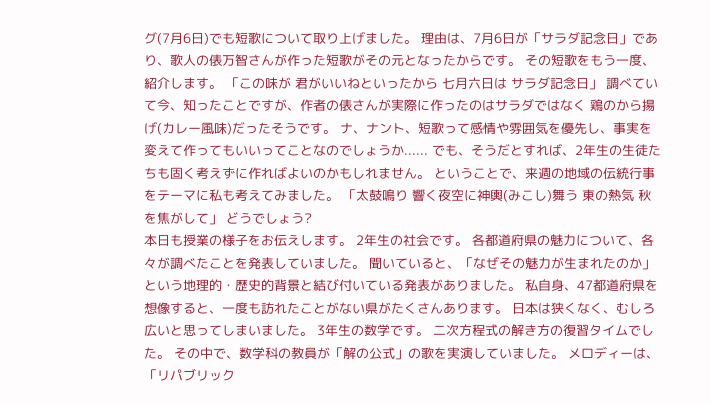グ(7月6日)でも短歌について取り上げました。 理由は、7月6日が「サラダ記念日」であり、歌人の俵万智さんが作った短歌がその元となったからです。 その短歌をもう一度、紹介します。 「この味が 君がいいねといったから 七月六日は サラダ記念日」 調べていて今、知ったことですが、作者の俵さんが実際に作ったのはサラダではなく 鶏のから揚げ(カレー風味)だったそうです。 ナ、ナント、短歌って感情や雰囲気を優先し、事実を変えて作ってもいいってことなのでしょうか...... でも、そうだとすれば、2年生の生徒たちも固く考えずに作ればよいのかもしれません。 ということで、来週の地域の伝統行事をテーマに私も考えてみました。 「太鼓鳴り 響く夜空に神輿(みこし)舞う 東の熱気 秋を焦がして」 どうでしょう?
本日も授業の様子をお伝えします。 2年生の社会です。 各都道府県の魅力について、各々が調べたことを発表していました。 聞いていると、「なぜその魅力が生まれたのか」という地理的・歴史的背景と結び付いている発表がありました。 私自身、47都道府県を想像すると、一度も訪れたことがない県がたくさんあります。 日本は狭くなく、むしろ広いと思ってしまいました。 3年生の数学です。 二次方程式の解き方の復習タイムでした。 その中で、数学科の教員が「解の公式」の歌を実演していました。 メロディーは、「リパブリック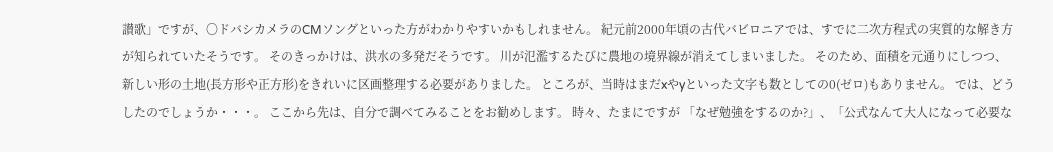讃歌」ですが、〇ドバシカメラのCMソングといった方がわかりやすいかもしれません。 紀元前2000年頃の古代バビロニアでは、すでに二次方程式の実質的な解き方が知られていたそうです。 そのきっかけは、洪水の多発だそうです。 川が氾濫するたびに農地の境界線が消えてしまいました。 そのため、面積を元通りにしつつ、新しい形の土地(長方形や正方形)をきれいに区画整理する必要がありました。 ところが、当時はまだxやyといった文字も数としての0(ゼロ)もありません。 では、どうしたのでしょうか・・・。 ここから先は、自分で調べてみることをお勧めします。 時々、たまにですが 「なぜ勉強をするのか?」、「公式なんて大人になって必要な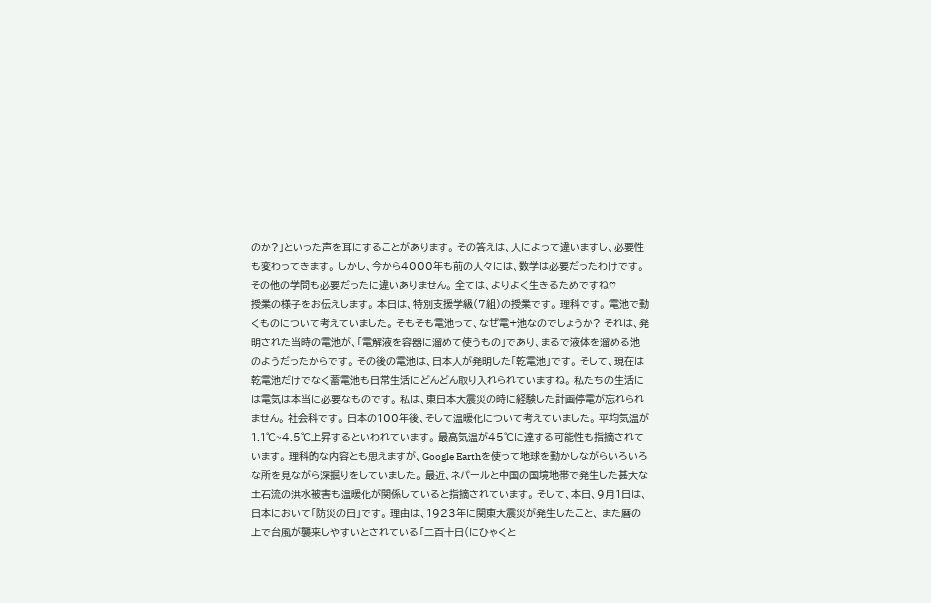のか?」といった声を耳にすることがあります。 その答えは、人によって違いますし、必要性も変わってきます。 しかし、今から4000年も前の人々には、数学は必要だったわけです。 その他の学問も必要だったに違いありません。 全ては、よりよく生きるためですね♡
授業の様子をお伝えします。 本日は、特別支援学級(7組)の授業です。 理科です。 電池で動くものについて考えていました。 そもそも電池って、なぜ電+池なのでしょうか? それは、発明された当時の電池が、「電解液を容器に溜めて使うもの」であり、まるで液体を溜める池のようだったからです。 その後の電池は、日本人が発明した「乾電池」です。 そして、現在は乾電池だけでなく蓄電池も日常生活にどんどん取り入れられていますね。 私たちの生活には電気は本当に必要なものです。 私は、東日本大震災の時に経験した計画停電が忘れられません。 社会科です。 日本の100年後、そして温暖化について考えていました。 平均気温が1.1℃~4.5℃上昇するといわれています。 最高気温が45℃に達する可能性も指摘されています。 理科的な内容とも思えますが、Google Earthを使って地球を動かしながらいろいろな所を見ながら深掘りをしていました。 最近、ネパールと中国の国境地帯で発生した甚大な土石流の洪水被害も温暖化が関係していると指摘されています。 そして、本日、9月1日は、日本において「防災の日」です。 理由は、1923年に関東大震災が発生したこと、 また暦の上で台風が襲来しやすいとされている「二百十日(にひゃくと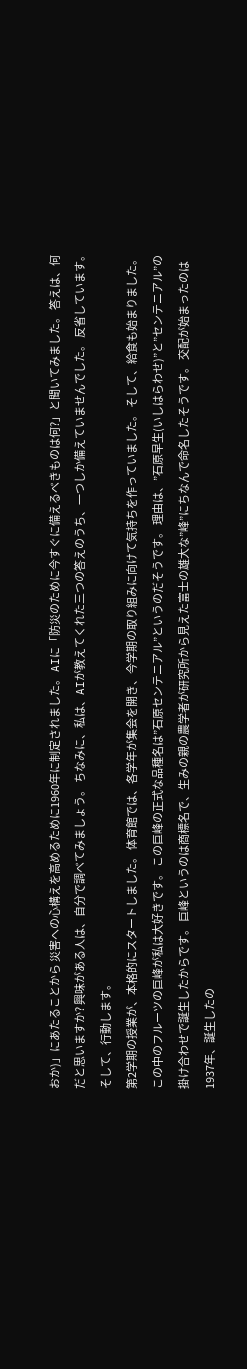おか)」にあたることから 災害への心構えを高めるために1960年に制定されました。 AIに「防災のために今すぐに備えるべきものは何?」と聞いてみました。 答えは、何だと思いますか? 興味がある人は、自分で調べてみましょう。 ちなみに、私は、AIが教えてくれた三つの答えのうち、一つしか備えていませんでした。 反省しています。 そして、行動します。
第2学期の授業が、本格的にスタートしました。 体育館では、各学年が集会を開き、今学期の取り組みに向けて気持ちを作っていました。 そして、給食も始まりました。 この中のフルーツの巨峰が私は大好きです。 この巨峰の正式な品種名は”石原センテニアル”というのだそうです。 理由は、”石原早生(いしはらわせ)”と”センテニアル”の掛け合わせで誕生したからです。 巨峰というのは商標名で、生みの親の農学者が研究所から見えた富士の雄大な”峰”にちなんで命名したそうです。 交配が始まったのは1937年、誕生したの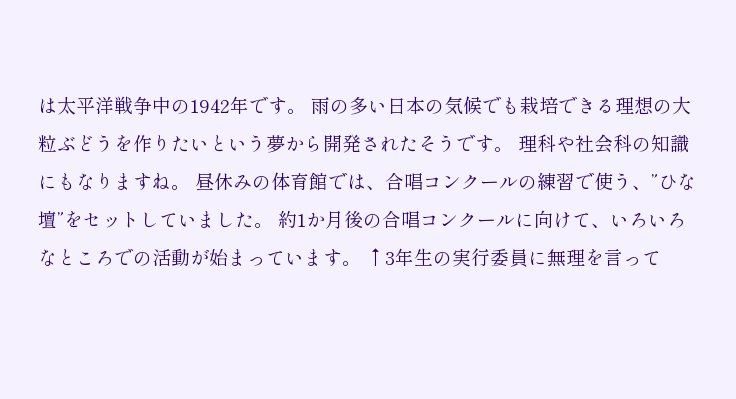は太平洋戦争中の1942年です。 雨の多い日本の気候でも栽培できる理想の大粒ぶどうを作りたいという夢から開発されたそうです。 理科や社会科の知識にもなりますね。 昼休みの体育館では、合唱コンクールの練習で使う、”ひな壇”をセットしていました。 約1か月後の合唱コンクールに向けて、いろいろなところでの活動が始まっています。 ↑3年生の実行委員に無理を言って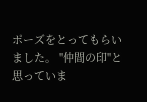ポーズをとってもらいました。 "仲間の印"と思っていま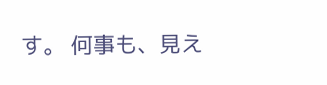す。 何事も、見え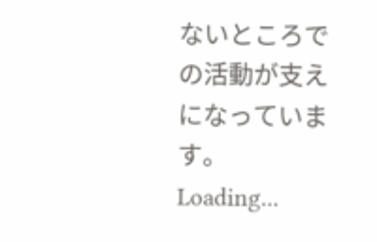ないところでの活動が支えになっています。
Loading...